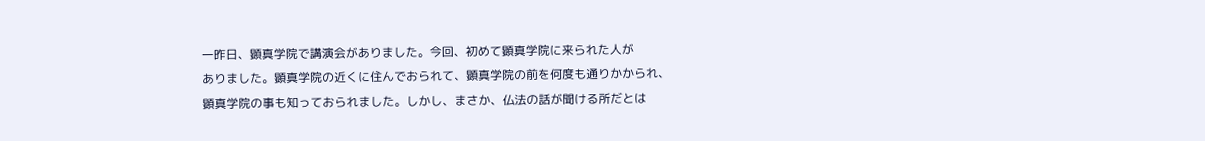一昨日、顕真学院で講演会がありました。今回、初めて顕真学院に来られた人が
ありました。顕真学院の近くに住んでおられて、顕真学院の前を何度も通りかかられ、
顕真学院の事も知っておられました。しかし、まさか、仏法の話が聞ける所だとは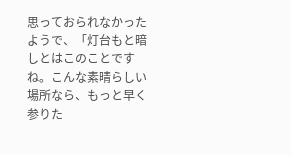思っておられなかったようで、「灯台もと暗しとはこのことですね。こんな素晴らしい
場所なら、もっと早く参りた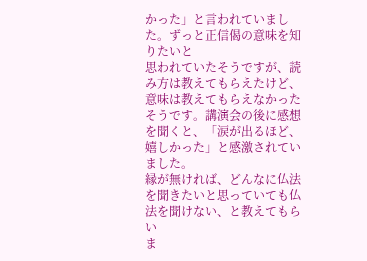かった」と言われていました。ずっと正信偈の意味を知りたいと
思われていたそうですが、読み方は教えてもらえたけど、意味は教えてもらえなかった
そうです。講演会の後に感想を聞くと、「涙が出るほど、嬉しかった」と感激されていました。
縁が無ければ、どんなに仏法を聞きたいと思っていても仏法を聞けない、と教えてもらい
ま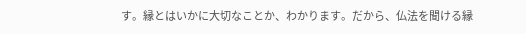す。縁とはいかに大切なことか、わかります。だから、仏法を聞ける縁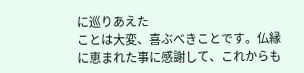に巡りあえた
ことは大変、喜ぶべきことです。仏縁に恵まれた事に感謝して、これからも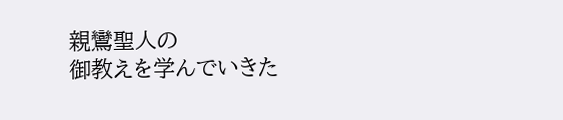親鸞聖人の
御教えを学んでいきた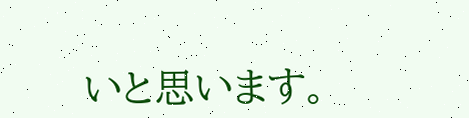いと思います。